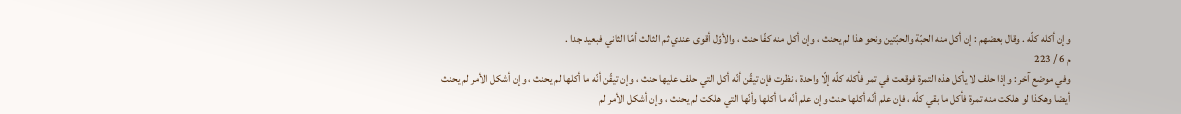وإن أكله كلّه . وقال بعضهم : إن أكل منه الحبّة والحبّتين ونحو هذا لم يحنث ، وإن أكل منه كفّا حنث ، والأوّل أقوى عندي ثم الثالث أمّا الثاني فبعيد جدا .
م 6 / 223
وفي موضع آخر : وإذا حلف لا يأكل هذه التمرة فوقعت في تمر فأكله كلّه إلّا واحدة ، نظرت فإن تيقّن أنّه أكل التي حلف عليها حنث ، وإن تيقّن أنّه ما أكلها لم يحنث ، وإن أشكل الأمر لم يحنث أيضا وهكذا لو هلكت منه تمرة فأكل ما بقي كلّه ، فإن علم أنّه أكلها حنث وإن علم أنّه ما أكلها وأنّها التي هلكت لم يحنث ، وإن أشكل الأمر لم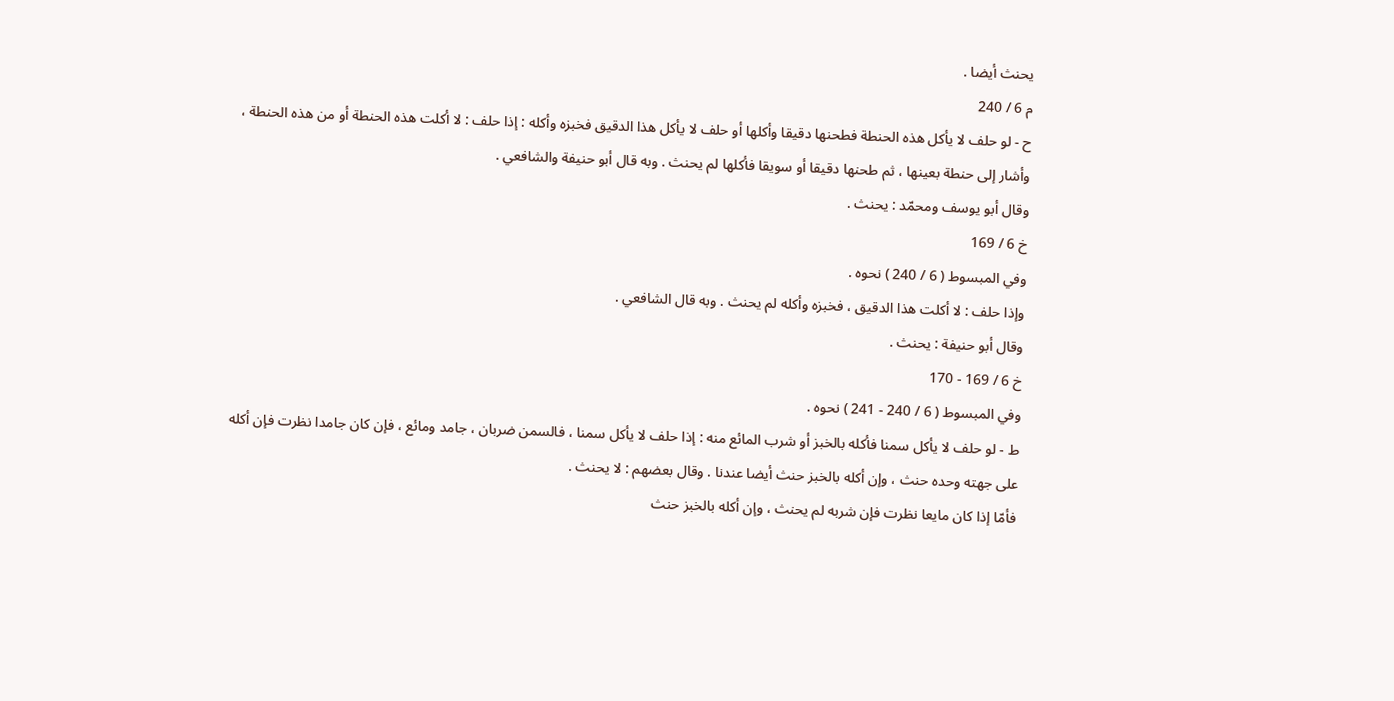يحنث أيضا .
م 6 / 240
ح - لو حلف لا يأكل هذه الحنطة فطحنها دقيقا وأكلها أو حلف لا يأكل هذا الدقيق فخبزه وأكله : إذا حلف : لا أكلت هذه الحنطة أو من هذه الحنطة ، وأشار إلى حنطة بعينها ، ثم طحنها دقيقا أو سويقا فأكلها لم يحنث . وبه قال أبو حنيفة والشافعي .
وقال أبو يوسف ومحمّد : يحنث .
خ 6 / 169
وفي المبسوط ( 6 / 240 ) نحوه .
وإذا حلف : لا أكلت هذا الدقيق ، فخبزه وأكله لم يحنث . وبه قال الشافعي .
وقال أبو حنيفة : يحنث .
خ 6 / 169 - 170
وفي المبسوط ( 6 / 240 - 241 ) نحوه .
ط - لو حلف لا يأكل سمنا فأكله بالخبز أو شرب المائع منه : إذا حلف لا يأكل سمنا ، فالسمن ضربان ، جامد ومائع ، فإن كان جامدا نظرت فإن أكله على جهته وحده حنث ، وإن أكله بالخبز حنث أيضا عندنا . وقال بعضهم : لا يحنث .
فأمّا إذا كان مايعا نظرت فإن شربه لم يحنث ، وإن أكله بالخبز حنث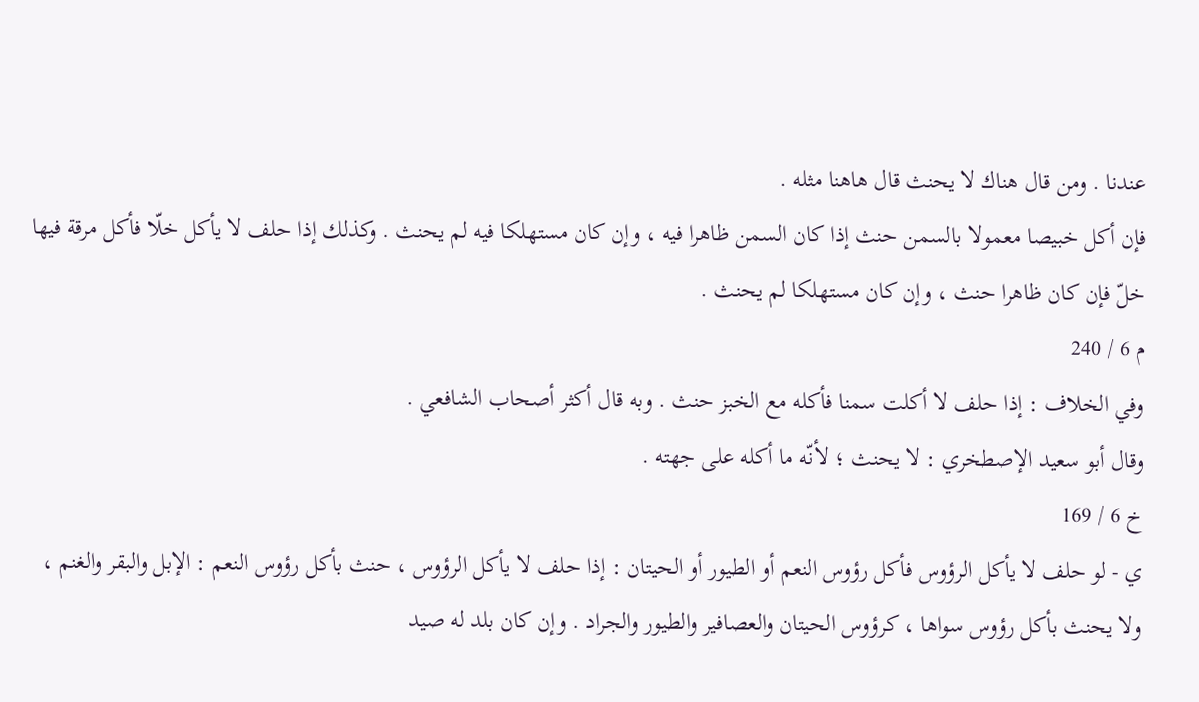عندنا . ومن قال هناك لا يحنث قال هاهنا مثله .
فإن أكل خبيصا معمولا بالسمن حنث إذا كان السمن ظاهرا فيه ، وإن كان مستهلكا فيه لم يحنث . وكذلك إذا حلف لا يأكل خلّا فأكل مرقة فيها خلّ فإن كان ظاهرا حنث ، وإن كان مستهلكا لم يحنث .
م 6 / 240
وفي الخلاف : إذا حلف لا أكلت سمنا فأكله مع الخبز حنث . وبه قال أكثر أصحاب الشافعي .
وقال أبو سعيد الإصطخري : لا يحنث ؛ لأنّه ما أكله على جهته .
خ 6 / 169
ي - لو حلف لا يأكل الرؤوس فأكل رؤوس النعم أو الطيور أو الحيتان : إذا حلف لا يأكل الرؤوس ، حنث بأكل رؤوس النعم : الإبل والبقر والغنم ، ولا يحنث بأكل رؤوس سواها ، كرؤوس الحيتان والعصافير والطيور والجراد . وإن كان بلد له صيد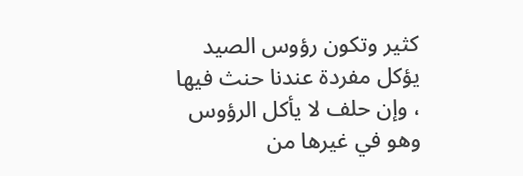كثير وتكون رؤوس الصيد يؤكل مفردة عندنا حنث فيها ، وإن حلف لا يأكل الرؤوس وهو في غيرها من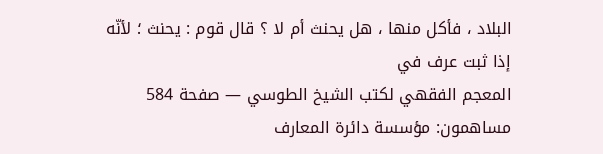البلاد ، فأكل منها ، هل يحنث أم لا ؟ قال قوم : يحنث ؛ لأنّه إذا ثبت عرف في
المعجم الفقهي لكتب الشيخ الطوسي — صفحة 584
مساهمون: مؤسسة دائرة المعارف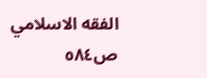الفقه الاسلامي
ص٥٨٤